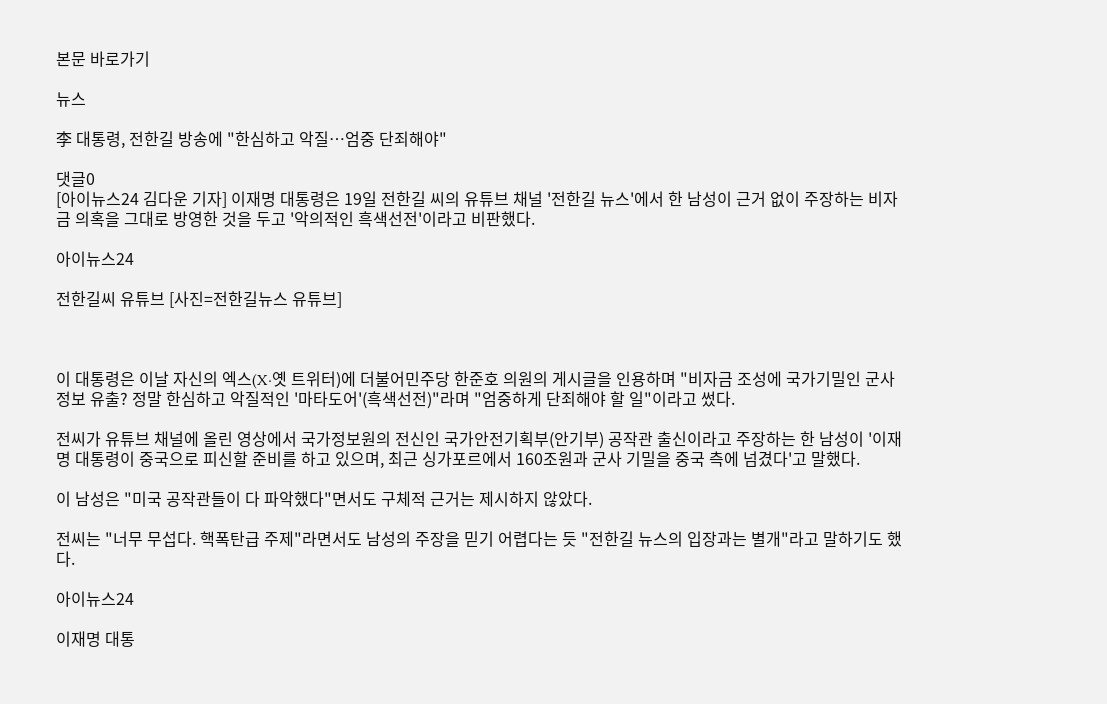본문 바로가기

뉴스

李 대통령, 전한길 방송에 "한심하고 악질…엄중 단죄해야"

댓글0
[아이뉴스24 김다운 기자] 이재명 대통령은 19일 전한길 씨의 유튜브 채널 '전한길 뉴스'에서 한 남성이 근거 없이 주장하는 비자금 의혹을 그대로 방영한 것을 두고 '악의적인 흑색선전'이라고 비판했다.

아이뉴스24

전한길씨 유튜브 [사진=전한길뉴스 유튜브]



이 대통령은 이날 자신의 엑스(X·옛 트위터)에 더불어민주당 한준호 의원의 게시글을 인용하며 "비자금 조성에 국가기밀인 군사정보 유출? 정말 한심하고 악질적인 '마타도어'(흑색선전)"라며 "엄중하게 단죄해야 할 일"이라고 썼다.

전씨가 유튜브 채널에 올린 영상에서 국가정보원의 전신인 국가안전기획부(안기부) 공작관 출신이라고 주장하는 한 남성이 '이재명 대통령이 중국으로 피신할 준비를 하고 있으며, 최근 싱가포르에서 160조원과 군사 기밀을 중국 측에 넘겼다'고 말했다.

이 남성은 "미국 공작관들이 다 파악했다"면서도 구체적 근거는 제시하지 않았다.

전씨는 "너무 무섭다. 핵폭탄급 주제"라면서도 남성의 주장을 믿기 어렵다는 듯 "전한길 뉴스의 입장과는 별개"라고 말하기도 했다.

아이뉴스24

이재명 대통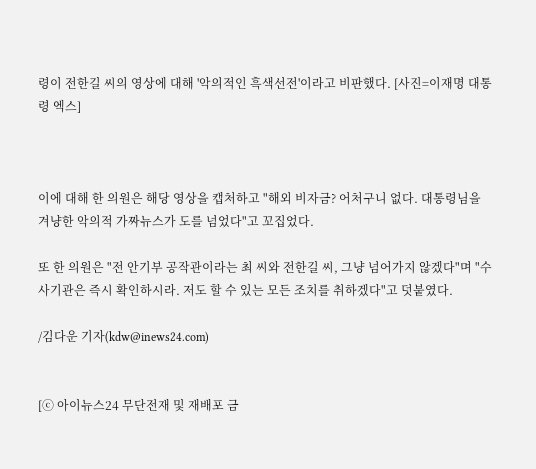령이 전한길 씨의 영상에 대해 '악의적인 흑색선전'이라고 비판했다. [사진=이재명 대통령 엑스]



이에 대해 한 의원은 해당 영상을 캡처하고 "해외 비자금? 어처구니 없다. 대통령님을 겨냥한 악의적 가짜뉴스가 도를 넘었다"고 꼬집었다.

또 한 의원은 "전 안기부 공작관이라는 최 씨와 전한길 씨, 그냥 넘어가지 않겠다"며 "수사기관은 즉시 확인하시라. 저도 할 수 있는 모든 조치를 취하겠다"고 덧붙였다.

/김다운 기자(kdw@inews24.com)


[ⓒ 아이뉴스24 무단전재 및 재배포 금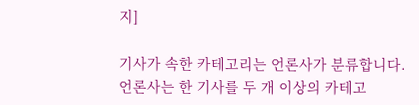지]

기사가 속한 카테고리는 언론사가 분류합니다.
언론사는 한 기사를 두 개 이상의 카테고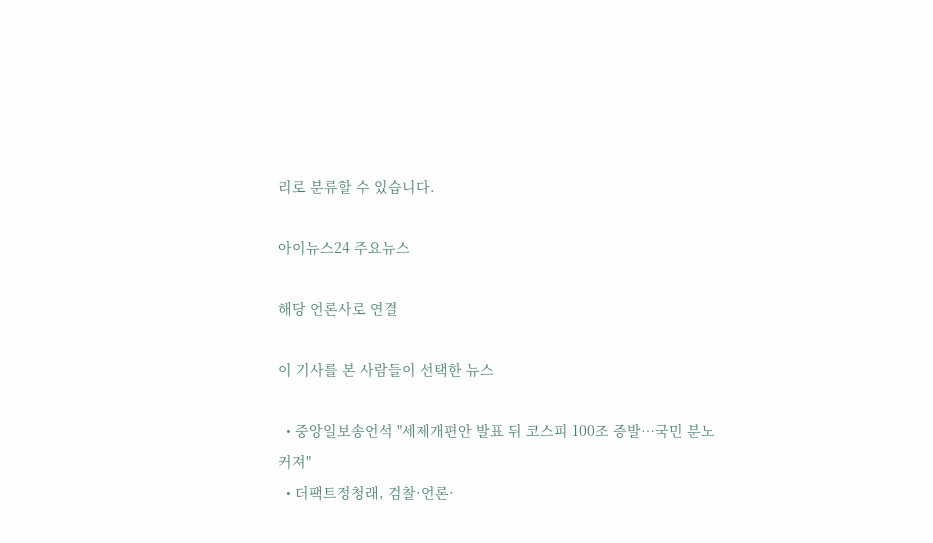리로 분류할 수 있습니다.

아이뉴스24 주요뉴스

해당 언론사로 연결

이 기사를 본 사람들이 선택한 뉴스

  • 중앙일보송언석 "세제개편안 발표 뒤 코스피 100조 증발…국민 분노 커져"
  • 더팩트정청래, 검찰·언론·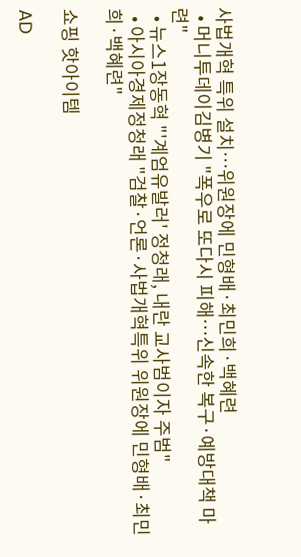사법개혁 특위 설치…위원장에 민형배·최민희·백혜련
  • 머니투데이김병기 "폭우로 또다시 피해…신속한 복구·예방대책 마련"
  • 뉴스1장동혁 "'계엄유발러' 정청래, 내란 교사범이자 주범"
  • 아시아경제정청래 "검찰·언론·사법개혁특위 위원장에 민형배·최민희·백혜련"

쇼핑 핫아이템

AD